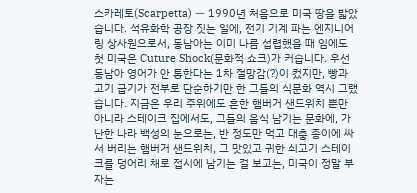스카레토(Scarpetta) ㅡ 1990년 처음으로 미국 땅을 밟았습니다. 석유화학 공장 짓는 일에, 전기 기계 파는 엔지니어링 상사원으로서, 동남아는 이미 나름 섭렵했을 때 임에도 첫 미국은 Cuture Shock(문화적 쇼크)가 커습니다. 우선 동남아 영어가 안 통한다는 1차 절망감(?)이 컸지만, 빵과 고기 굽기가 전부로 단순하기만 한 그들의 식문화 역시 그랬습니다. 지금은 우리 주위에도 흔한 햄버거 샌드위치 뿐만 아니라 스테이크 집에서도, 그들의 음식 남기는 문화에, 가난한 나라 백성의 눈으로는, 반 정도만 먹고 대충 종이에 싸서 버리는 햄버거 샌드위치, 그 맛있고 귀한 쇠고기 스테이크를 덩어리 채로 접시에 남기는 걸 보고는, 미국이 정말 부자는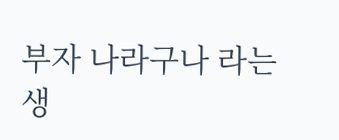부자 나라구나 라는 생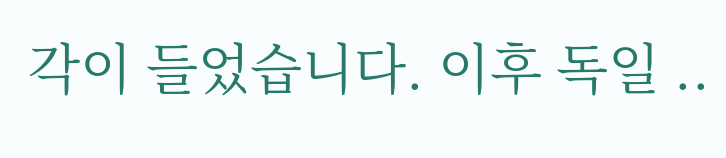각이 들었습니다. 이후 독일 ..